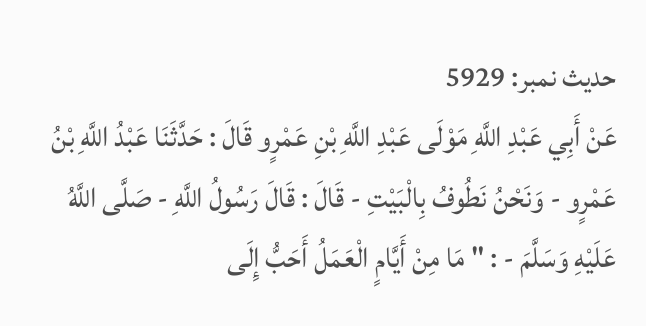حدیث نمبر: 5929
عَنْ أَبِي عَبْدِ اللَّهِ مَوْلَى عَبْدِ اللَّهِ بْنِ عَمْرٍو قَالَ : حَدَّثَنَا عَبْدُ اللَّهِ بْنُ عَمْرٍو - وَنَحْنُ نَطُوفُ بِالْبَيْتِ - قَالَ : قَالَ رَسُولُ اللَّهِ - صَلَّى اللَّهُ عَلَيْهِ وَسَلَّمَ - : " مَا مِنْ أَيَّامٍ الْعَمَلُ أَحَبُّ إِلَى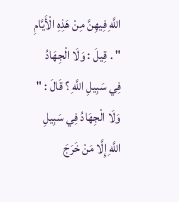اللَّهِ فِيهِنَّ مِنْ هَذِهِ الْأَيَّامِ " . قِيلَ : وَلَا الْجِهَادُ فِي سَبِيلِ اللَّهِ ؟ قَالَ : " وَلَا الْجِهَادُ فِي سَبِيلِ اللَّهِ إِلَّا مَنْ خَرَجَ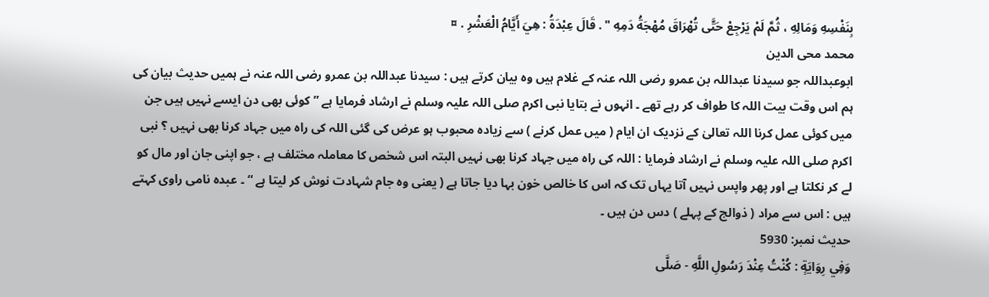بِنَفْسِهِ وَمَالِهِ ، ثُمَّ لَمْ يَرْجِعْ حَتَّى تُهْرَاقَ مُهْجَةُ دَمِهِ " . قَالَ عِبْدَةُ : هِيَ أَيَّامُ الْعَشْرِ . ¤
محمد محی الدین
ابوعبداللہ جو سیدنا عبداللہ بن عمرو رضی اللہ عنہ کے غلام ہیں وہ بیان کرتے ہیں : سیدنا عبداللہ بن عمرو رضی اللہ عنہ نے ہمیں حدیث بیان کی ہم اس وقت بیت اللہ کا طواف کر رہے تھے ۔ انہوں نے بتایا نبی اکرم صلی اللہ علیہ وسلم نے ارشاد فرمایا ہے ” کوئی بھی دن ایسے نہیں ہیں جن میں کوئی عمل کرنا اللہ تعالیٰ کے نزدیک ان ایام ( میں عمل کرنے ) سے زیادہ محبوب ہو عرض کی گئی اللہ کی راہ میں جہاد کرنا بھی نہیں ؟ نبی اکرم صلی اللہ علیہ وسلم نے ارشاد فرمایا : اللہ کی راہ میں جہاد کرنا بھی نہیں البتہ اس شخص کا معاملہ مختلف ہے ، جو اپنی جان اور مال کو لے کر نکلتا ہے اور پھر واپس نہیں آتا یہاں تک کہ اس کا خالص خون بہا دیا جاتا ہے ( یعنی وہ جام شہادت نوش کر لیتا ہے “ ۔ عبدہ نامی راوی کہتے ہیں : اس سے مراد ( ذوالج کے پہلے ) دس دن ہیں ۔
حدیث نمبر: 5930
وَفِي رِوَايَةٍ : كُنْتُ عِنْدَ رَسُولِ اللَّهِ - صَلَّى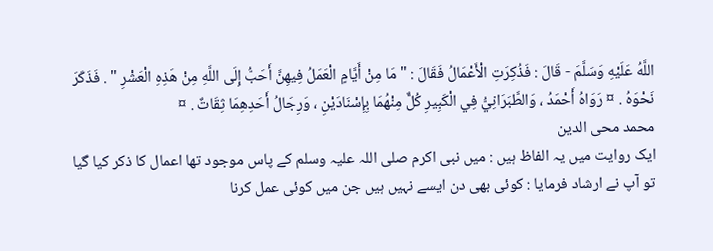اللَّهُ عَلَيْهِ وَسَلَّمَ - قَالَ : فَذُكِرَتِ الْأَعْمَالُ فَقَالَ : " مَا مِنْ أَيَّامٍ الْعَمَلُ فِيهِنَّ أَحَبُّ إِلَى اللَّهِ مِنْ هَذِهِ الْعَشْرِ " . فَذَكَرَ نَحْوَهُ . ¤ رَوَاهُ أَحْمَدُ ، وَالطَّبَرَانِيُّ فِي الْكَبِيرِ كُلٌّ مِنْهُمَا بِإِسْنَادَيْنِ ، وَرِجَالُ أَحَدِهِمَا ثِقَاتٌ . ¤
محمد محی الدین
ایک روایت میں یہ الفاظ ہیں : میں نبی اکرم صلی اللہ علیہ وسلم کے پاس موجود تھا اعمال کا ذکر کیا گیا تو آپ نے ارشاد فرمایا : کوئی بھی دن ایسے نہیں ہیں جن میں کوئی عمل کرنا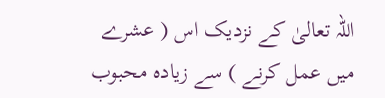اللہ تعالیٰ کے نزدیک اس ( عشرے میں عمل کرنے ) سے زیادہ محبوب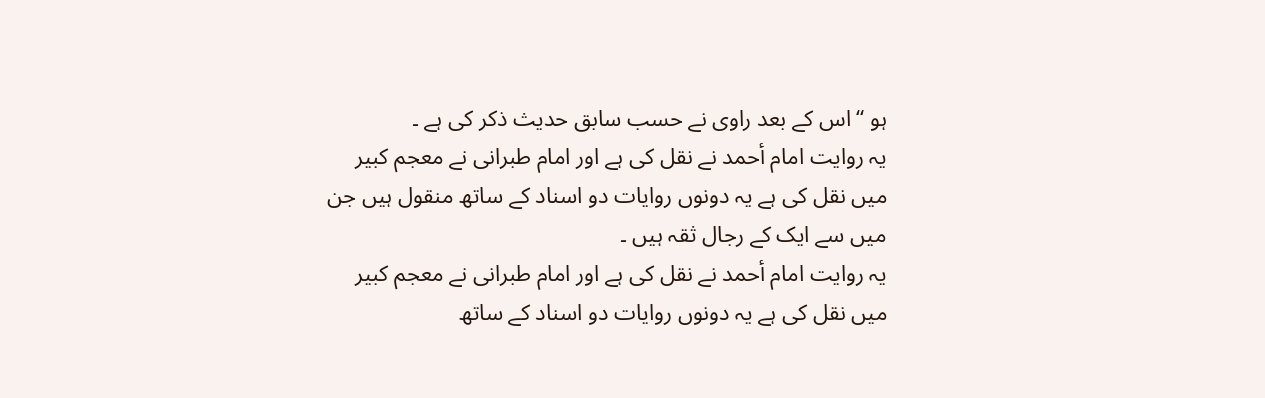ہو “ اس کے بعد راوی نے حسب سابق حدیث ذکر کی ہے ۔
یہ روایت امام أحمد نے نقل کی ہے اور امام طبرانی نے معجم کبیر میں نقل کی ہے یہ دونوں روایات دو اسناد کے ساتھ منقول ہیں جن میں سے ایک کے رجال ثقہ ہیں ۔
یہ روایت امام أحمد نے نقل کی ہے اور امام طبرانی نے معجم کبیر میں نقل کی ہے یہ دونوں روایات دو اسناد کے ساتھ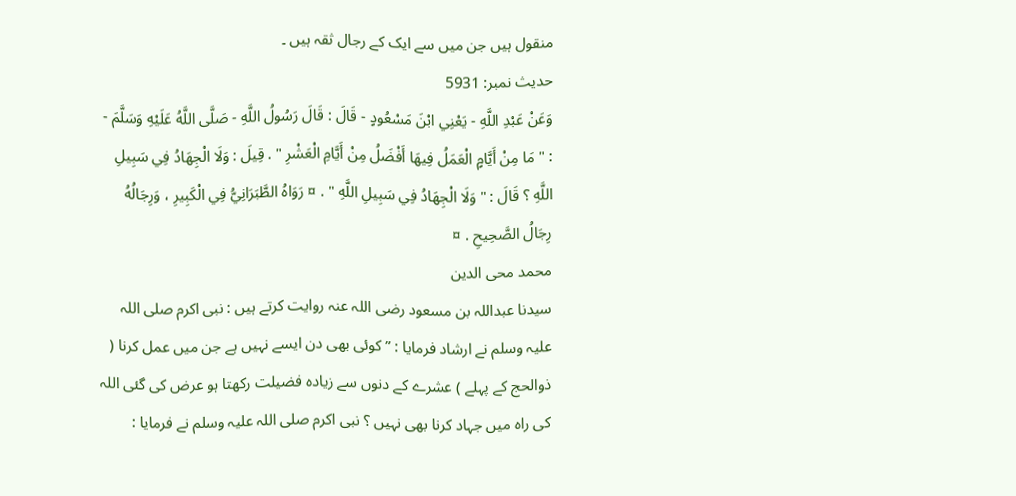منقول ہیں جن میں سے ایک کے رجال ثقہ ہیں ۔
حدیث نمبر: 5931
وَعَنْ عَبْدِ اللَّهِ - يَعْنِي ابْنَ مَسْعُودٍ - قَالَ : قَالَ رَسُولُ اللَّهِ - صَلَّى اللَّهُ عَلَيْهِ وَسَلَّمَ - : " مَا مِنْ أَيَّامٍ الْعَمَلُ فِيهَا أَفْضَلُ مِنْ أَيَّامِ الْعَشْرِ " . قِيلَ : وَلَا الْجِهَادُ فِي سَبِيلِ اللَّهِ ؟ قَالَ : " وَلَا الْجِهَادُ فِي سَبِيلِ اللَّهِ " . ¤ رَوَاهُ الطَّبَرَانِيُّ فِي الْكَبِيرِ ، وَرِجَالُهُ رِجَالُ الصَّحِيحِ . ¤
محمد محی الدین
سیدنا عبداللہ بن مسعود رضی اللہ عنہ روایت کرتے ہیں : نبی اکرم صلی اللہ علیہ وسلم نے ارشاد فرمایا : ” کوئی بھی دن ایسے نہیں ہے جن میں عمل کرنا ( ذوالحج کے پہلے ) عشرے کے دنوں سے زیادہ فضیلت رکھتا ہو عرض کی گئی اللہ کی راہ میں جہاد کرنا بھی نہیں ؟ نبی اکرم صلی اللہ علیہ وسلم نے فرمایا :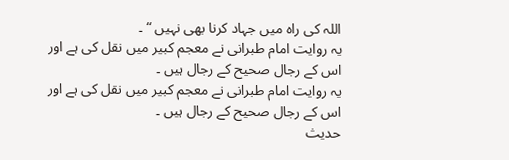اللہ کی راہ میں جہاد کرنا بھی نہیں “ ۔
یہ روایت امام طبرانی نے معجم کبیر میں نقل کی ہے اور اس کے رجال صحیح کے رجال ہیں ۔
یہ روایت امام طبرانی نے معجم کبیر میں نقل کی ہے اور اس کے رجال صحیح کے رجال ہیں ۔
حدیث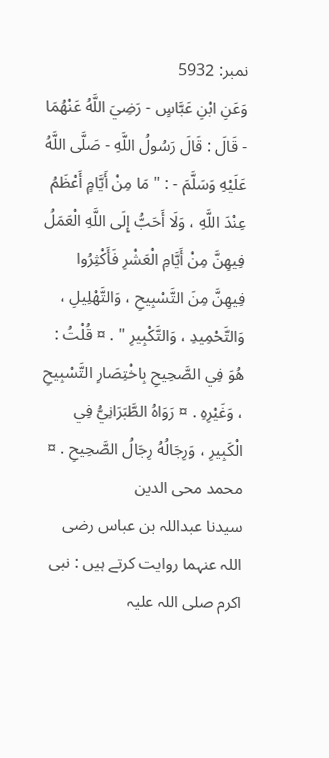نمبر: 5932
وَعَنِ ابْنِ عَبَّاسٍ - رَضِيَ اللَّهُ عَنْهُمَا - قَالَ : قَالَ رَسُولُ اللَّهِ - صَلَّى اللَّهُ عَلَيْهِ وَسَلَّمَ - : " مَا مِنْ أَيَّامٍ أَعْظَمُ عِنْدَ اللَّهِ ، وَلَا أَحَبُّ إِلَى اللَّهِ الْعَمَلُ فِيهِنَّ مِنْ أَيَّامِ الْعَشْرِ فَأَكْثِرُوا فِيهِنَّ مِنَ التَّسْبِيحِ ، وَالتَّهْلِيلِ ، وَالتَّحْمِيدِ ، وَالتَّكْبِيرِ " . ¤ قُلْتُ : هُوَ فِي الصَّحِيحِ بِاخْتِصَارِ التَّسْبِيحِ ، وَغَيْرِهِ . ¤ رَوَاهُ الطَّبَرَانِيُّ فِي الْكَبِيرِ ، وَرِجَالُهُ رِجَالُ الصَّحِيحِ . ¤
محمد محی الدین
سیدنا عبداللہ بن عباس رضی اللہ عنہما روایت کرتے ہیں : نبی اکرم صلی اللہ علیہ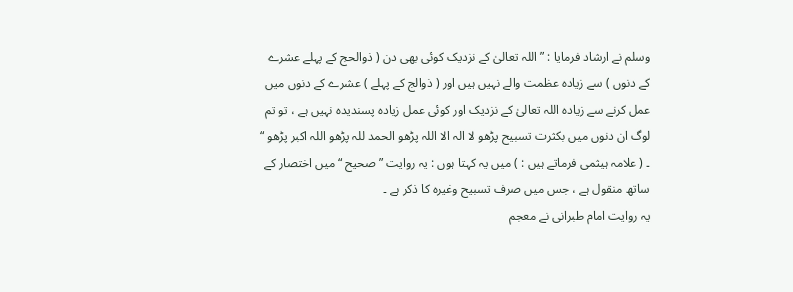وسلم نے ارشاد فرمایا : ” اللہ تعالیٰ کے نزدیک کوئی بھی دن ( ذوالحج کے پہلے عشرے کے دنوں ) سے زیادہ عظمت والے نہیں ہیں اور ( ذوالج کے پہلے ) عشرے کے دنوں میں عمل کرنے سے زیادہ اللہ تعالیٰ کے نزدیک اور کوئی عمل زیادہ پسندیدہ نہیں ہے ، تو تم لوگ ان دنوں میں بکثرت تسبیح پڑھو لا الہ الا اللہ پڑھو الحمد للہ پڑھو اللہ اکبر پڑھو “ ۔ ( علامہ ہیثمی فرماتے ہیں : ) میں یہ کہتا ہوں : یہ روایت ” صحیح “ میں اختصار کے ساتھ منقول ہے ، جس میں صرف تسبیح وغیرہ کا ذکر ہے ۔
یہ روایت امام طبرانی نے معجم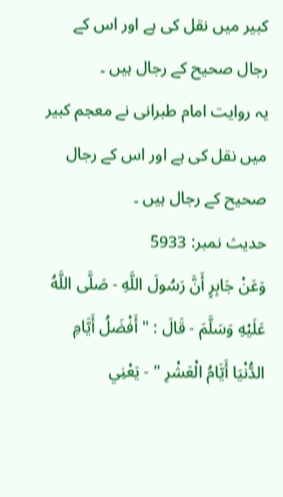کبیر میں نقل کی ہے اور اس کے رجال صحیح کے رجال ہیں ۔
یہ روایت امام طبرانی نے معجم کبیر میں نقل کی ہے اور اس کے رجال صحیح کے رجال ہیں ۔
حدیث نمبر: 5933
وَعَنْ جَابِرٍ أَنَّ رَسُولَ اللَّهِ - صَلَّى اللَّهُ عَلَيْهِ وَسَلَّمَ - قَالَ : " أَفْضَلُ أَيَّامِ الدُّنْيَا أَيَّامُ الْعَشْرِ " - يَعْنِي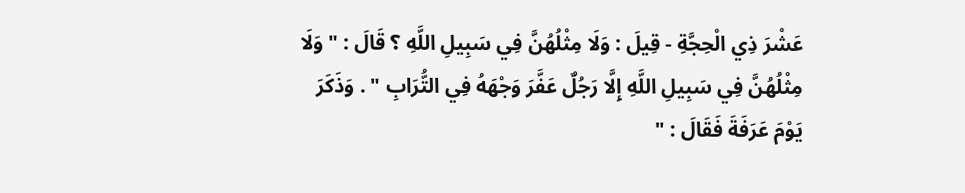عَشْرَ ذِي الْحِجَّةِ - قِيلَ : وَلَا مِثْلُهُنَّ فِي سَبِيلِ اللَّهِ ؟ قَالَ : " وَلَا مِثْلُهُنَّ فِي سَبِيلِ اللَّهِ إِلَّا رَجُلٌ عَفَّرَ وَجْهَهُ فِي التُّرَابِ " . وَذَكَرَ يَوْمَ عَرَفَةَ فَقَالَ : "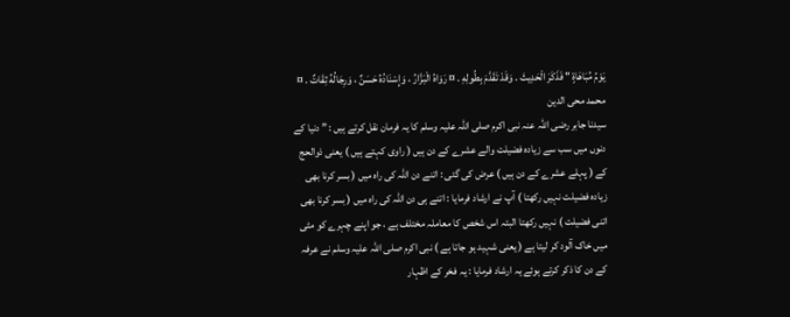يَوْمُ مُبَاهَاةٍ " فَذَكَرَ الْحَدِيثَ . وَقَدْ تَقَدَّمَ بِطُولِهِ . ¤ رَوَاهُ الْبَزَّارُ ، وَإِسْنَادُهُ حَسَنٌ ، وَرِجَالُهُ ثِقَاتٌ . ¤
محمد محی الدین
سیدنا جابر رضی اللہ عنہ نبی اکرم صلی اللہ علیہ وسلم کا یہ فرمان نقل کرتے ہیں : ” دنیا کے دنوں میں سب سے زیادہ فضیلت والے عشرے کے دن ہیں ( راوی کہتے ہیں ) یعنی ذوالحج کے ( پہلے عشرے کے دن ہیں ) عرض کی گئی : اتنے دن اللہ کی راہ میں ( بسر کرنا بھی زیادہ فضیلت نہیں رکھتا ) آپ نے ارشاد فرمایا : اتنے ہی دن اللہ کی راہ میں ( بسر کرنا بھی اتنی فضیلت ) نہیں رکھتا البتہ اس شخص کا معاملہ مختلف ہے ، جو اپنے چہرے کو مٹی میں خاک آلود کر لیتا ہے ( یعنی شہید ہو جاتا ہے ) نبی اکرم صلی اللہ علیہ وسلم نے عرفہ کے دن کا ذکر کرتے ہوئے یہ ارشاد فرمایا : یہ فخر کے اظہار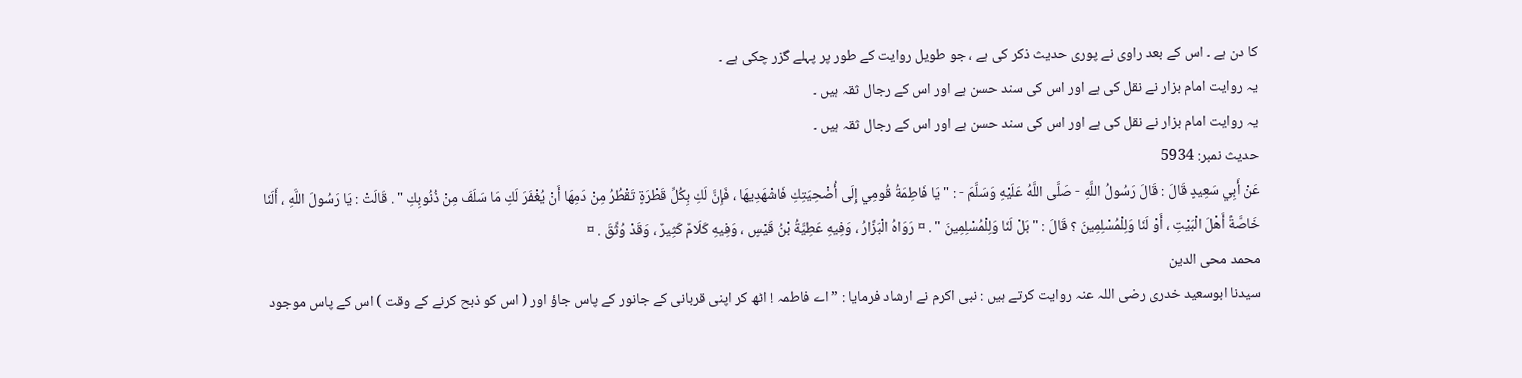کا دن ہے ۔ اس کے بعد راوی نے پوری حدیث ذکر کی ہے ، جو طویل روایت کے طور پر پہلے گزر چکی ہے ۔
یہ روایت امام بزار نے نقل کی ہے اور اس کی سند حسن ہے اور اس کے رجال ثقہ ہیں ۔
یہ روایت امام بزار نے نقل کی ہے اور اس کی سند حسن ہے اور اس کے رجال ثقہ ہیں ۔
حدیث نمبر: 5934
عَنْ أَبِي سَعِيدٍ قَالَ : قَالَ رَسُولُ اللَّهِ - صَلَّى اللَّهُ عَلَيْهِ وَسَلَّمَ - : " يَا فَاطِمَةُ قُومِي إِلَى أُضْحِيَتِكِ فَاشْهَدِيهَا ، فَإِنَّ لَكِ بِكُلِّ قَطْرَةٍ تَقْطُرُ مِنْ دَمِهَا أَنْ يُغْفَرَ لَكِ مَا سَلَفَ مِنْ ذُنُوبِكِ " . قَالَتْ : يَا رَسُولَ اللَّهِ ، أَلَنَا خَاصَّةً أَهْلَ الْبَيْتِ ، أَوْ لَنَا وَلِلْمُسْلِمِينَ ؟ قَالَ : " بَلْ لَنَا وَلِلْمُسْلِمِينَ " . ¤ رَوَاهُ الْبَزَّارُ ، وَفِيهِ عَطِيَّةُ بْنُ قَيْسٍ ، وَفِيهِ كَلَامٌ كَثِيرٌ ، وَقَدْ وُثِّقَ . ¤
محمد محی الدین
سیدنا ابوسعید خدری رضی اللہ عنہ روایت کرتے ہیں : نبی اکرم نے ارشاد فرمایا : ” اے فاطمہ ! اٹھ کر اپنی قربانی کے جانور کے پاس جاؤ اور ( اس کو ذبح کرنے کے وقت ) اس کے پاس موجود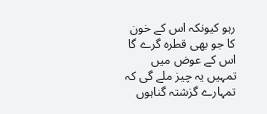رہو کیونکہ اس کے خون کا جو بھی قطرہ گرے گا اس کے عوض میں تمہیں یہ چیز ملے گی کہ تمہارے گزشتہ گناہوں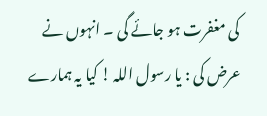کی مغفرت ہو جائے گی ۔ انہوں نے عرض کی : یا رسول اللہ ! کیا یہ ہمارے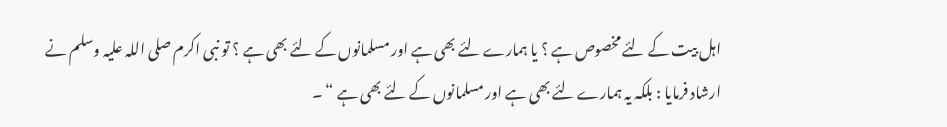اہل بیت کے لئے مخصوص ہے ؟ یا ہمارے لئے بھی ہے اور مسلمانوں کے لئے بھی ہے ؟ تو نبی اکرم صلی اللہ علیہ وسلم نے ارشاد فرمایا : بلکہ یہ ہمارے لئے بھی ہے اور مسلمانوں کے لئے بھی ہے “ ۔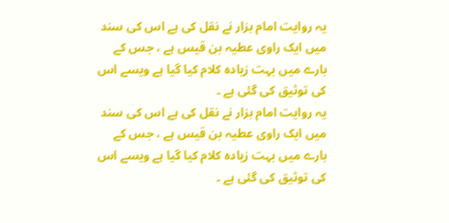یہ روایت امام بزار نے نقل کی ہے اس کی سند میں ایک راوی عطیہ بن قیس ہے ، جس کے بارے میں بہت زیادہ کلام کیا گیا ہے ویسے اس کی توثیق کی گئی ہے ۔
یہ روایت امام بزار نے نقل کی ہے اس کی سند میں ایک راوی عطیہ بن قیس ہے ، جس کے بارے میں بہت زیادہ کلام کیا گیا ہے ویسے اس کی توثیق کی گئی ہے ۔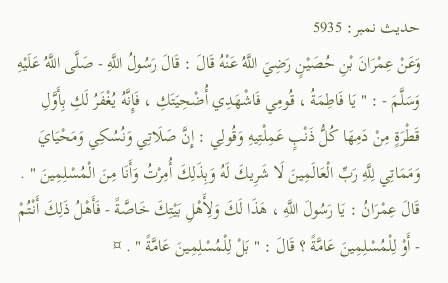حدیث نمبر: 5935
وَعَنْ عِمْرَانَ بْنِ حُصَيْنٍ رَضِيَ اللَّهُ عَنْهُ قَالَ : قَالَ رَسُولُ اللَّهِ - صَلَّى اللَّهُ عَلَيْهِ وَسَلَّمَ - : " يَا فَاطِمَةُ ، قُومِي فَاشْهَدِي أُضْحِيَتَكِ ، فَإِنَّهُ يُغْفَرُ لَكِ بِأَوَّلِ قَطْرَةٍ مِنْ دَمِهَا كُلُّ ذَنْبٍ عَمِلْتِيهِ وَقُولِي : إِنَّ صَلَاتِي وَنُسُكِي وَمَحْيَايَ وَمَمَاتِي لِلَّهِ رَبِّ الْعَالَمِينَ لَا شَرِيكَ لَهُ وَبِذَلِكَ أُمِرْتُ وَأَنَا مِنَ الْمُسْلِمِينَ " . قَالَ عِمْرَانُ : يَا رَسُولَ اللَّهِ ، هَذَا لَكَ وَلِأَهْلِ بَيْتِكَ خَاصَّةً - فَأَهْلُ ذَلِكَ أَنْتُمْ - أَوْ لِلْمُسْلِمِينَ عَامَّةً ؟ قَالَ : " بَلْ لِلْمُسْلِمِينَ عَامَّةً " . ¤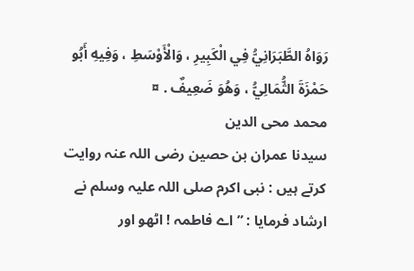رَوَاهُ الطَّبَرَانِيُّ فِي الْكَبِيرِ ، وَالْأَوْسَطِ ، وَفِيهِ أَبُو حَمْزَةَ الثُّمَالِيُّ ، وَهُوَ ضَعِيفٌ . ¤
محمد محی الدین
سیدنا عمران بن حصین رضی اللہ عنہ روایت کرتے ہیں : نبی اکرم صلی اللہ علیہ وسلم نے ارشاد فرمایا : ” اے فاطمہ ! اٹھو اور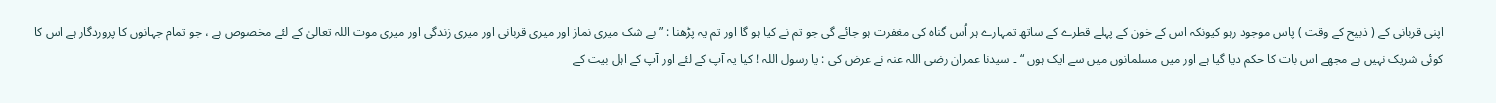اپنی قربانی کے ( ذبیح کے وقت ) پاس موجود رہو کیونکہ اس کے خون کے پہلے قطرے کے ساتھ تمہارے ہر اُس گناہ کی مغفرت ہو جائے گی جو تم نے کیا ہو گا اور تم یہ پڑھنا : ” بے شک میری نماز اور میری قربانی اور میری زندگی اور میری موت اللہ تعالیٰ کے لئے مخصوص ہے ، جو تمام جہانوں کا پروردگار ہے اس کا کوئی شریک نہیں ہے مجھے اس بات کا حکم دیا گیا ہے اور میں مسلمانوں میں سے ایک ہوں “ ۔ سیدنا عمران رضی اللہ عنہ نے عرض کی : یا رسول اللہ ! کیا یہ آپ کے لئے اور آپ کے اہل بیت کے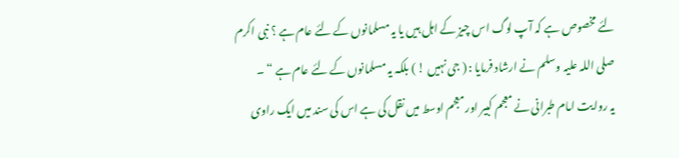لئے مخصوص ہے کہ آپ لوگ اس چیز کے اہل ہیں یا یہ مسلمانوں کے لئے عام ہے ؟ نبی اکرم صلی اللہ علیہ وسلم نے ارشاد فرمایا : ( جی نہیں ! ) بلکہ یہ مسلمانوں کے لئے عام ہے “ ۔
یہ روایت امام طبرانی نے معجم کبیر اور معجم اوسط میں نقل کی ہے اس کی سند میں ایک راوی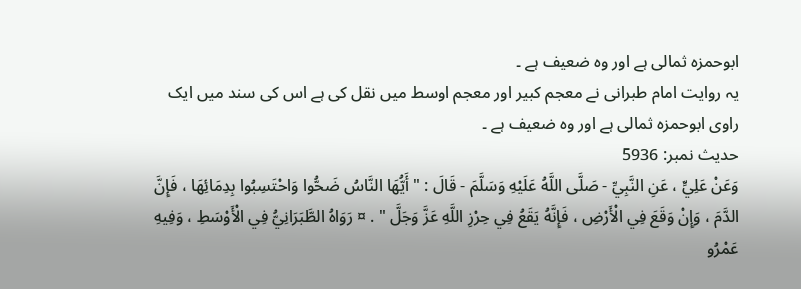ابوحمزہ ثمالی ہے اور وہ ضعیف ہے ۔
یہ روایت امام طبرانی نے معجم کبیر اور معجم اوسط میں نقل کی ہے اس کی سند میں ایک راوی ابوحمزہ ثمالی ہے اور وہ ضعیف ہے ۔
حدیث نمبر: 5936
وَعَنْ عَلِيٍّ ، عَنِ النَّبِيِّ - صَلَّى اللَّهُ عَلَيْهِ وَسَلَّمَ - قَالَ : " أَيُّهَا النَّاسُ ضَحُّوا وَاحْتَسِبُوا بِدِمَائِهَا ، فَإِنَّ الدَّمَ ، وَإِنْ وَقَعَ فِي الْأَرْضِ ، فَإِنَّهُ يَقَعُ فِي حِرْزِ اللَّهِ عَزَّ وَجَلَّ " . ¤ رَوَاهُ الطَّبَرَانِيُّ فِي الْأَوْسَطِ ، وَفِيهِ عَمْرُو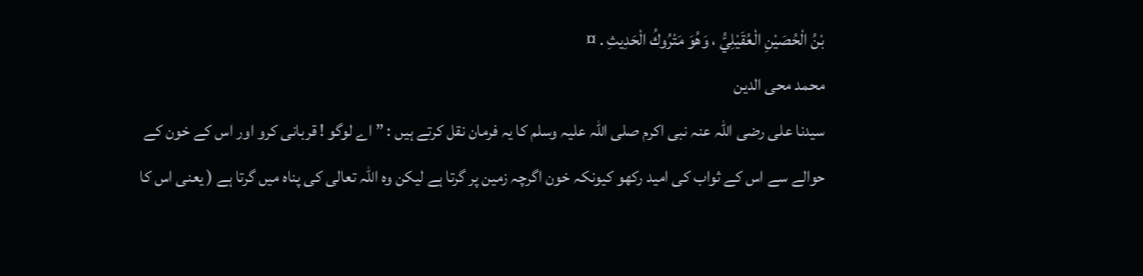بْنُ الْحُصَيْنِ الْعُقَيْلِيُّ ، وَهُوَ مَتْرُوكُ الْحَدِيثِ . ¤
محمد محی الدین
سیدنا علی رضی اللہ عنہ نبی اکرم صلی اللہ علیہ وسلم کا یہ فرمان نقل کرتے ہیں : ” اے لوگو ! قربانی کرو اور اس کے خون کے حوالے سے اس کے ثواب کی امید رکھو کیونکہ خون اگرچہ زمین پر گرتا ہے لیکن وہ اللہ تعالی کی پناہ میں گرتا ہے ( یعنی اس کا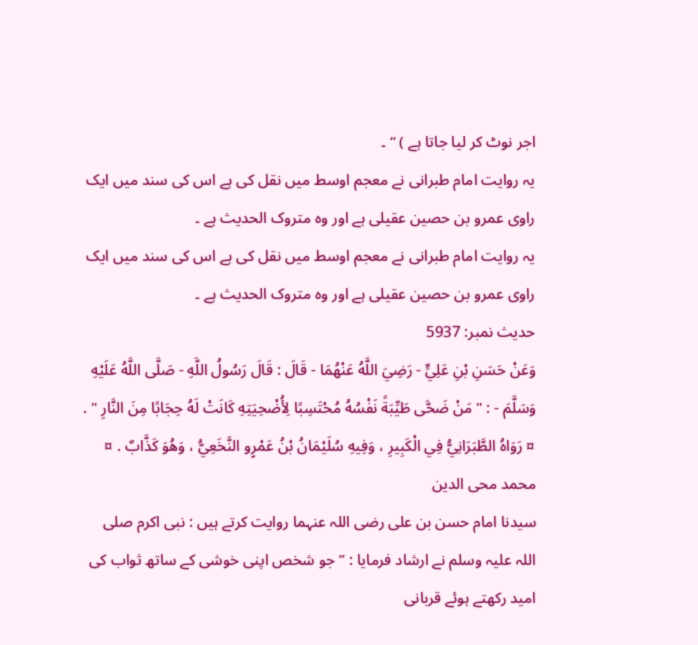اجر نوٹ کر لیا جاتا ہے ) “ ۔
یہ روایت امام طبرانی نے معجم اوسط میں نقل کی ہے اس کی سند میں ایک راوی عمرو بن حصین عقیلی ہے اور وہ متروک الحدیث ہے ۔
یہ روایت امام طبرانی نے معجم اوسط میں نقل کی ہے اس کی سند میں ایک راوی عمرو بن حصین عقیلی ہے اور وہ متروک الحدیث ہے ۔
حدیث نمبر: 5937
وَعَنْ حَسَنِ بْنِ عَلِيٍّ - رَضِيَ اللَّهُ عَنْهُمَا - قَالَ : قَالَ رَسُولُ اللَّهِ - صَلَّى اللَّهُ عَلَيْهِ وَسَلَّمَ - : " مَنْ ضَحَّى طَيِّبَةً نَفْسُهُ مُحْتَسِبًا لِأُضْحِيَتِهِ كَانَتْ لَهُ حِجَابًا مِنَ النَّارِ " . ¤ رَوَاهُ الطَّبَرَانِيُّ فِي الْكَبِيرِ ، وَفِيهِ سُلَيْمَانُ بْنُ عَمْرٍو النَّخَعِيُّ ، وَهُوَ كَذَّابٌ . ¤
محمد محی الدین
سیدنا امام حسن بن علی رضی اللہ عنہما روایت کرتے ہیں : نبی اکرم صلی اللہ علیہ وسلم نے ارشاد فرمایا : ” جو شخص اپنی خوشی کے ساتھ ثواب کی امید رکھتے ہوئے قربانی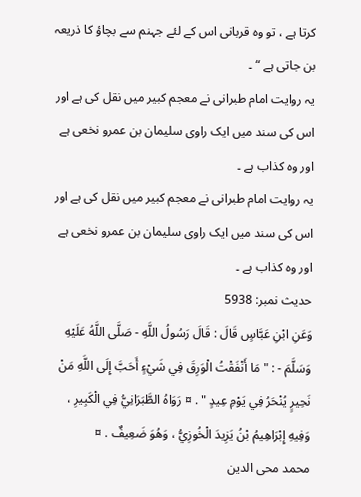کرتا ہے ، تو وہ قربانی اس کے لئے جہنم سے بچاؤ کا ذریعہ بن جاتی ہے “ ۔
یہ روایت امام طبرانی نے معجم کبیر میں نقل کی ہے اور اس کی سند میں ایک راوی سلیمان بن عمرو نخعی ہے اور وہ کذاب ہے ۔
یہ روایت امام طبرانی نے معجم کبیر میں نقل کی ہے اور اس کی سند میں ایک راوی سلیمان بن عمرو نخعی ہے اور وہ کذاب ہے ۔
حدیث نمبر: 5938
وَعَنِ ابْنِ عَبَّاسٍ قَالَ : قَالَ رَسُولُ اللَّهِ - صَلَّى اللَّهُ عَلَيْهِ وَسَلَّمَ - : " مَا أَنْفَقْتُ الْوَرِقَ فِي شَيْءٍ أَحَبَّ إِلَى اللَّهِ مَنْ نَحِيرٍ يُنْحَرُ فِي يَوْمِ عِيدٍ " . ¤ رَوَاهُ الطَّبَرَانِيُّ فِي الْكَبِيرِ ، وَفِيهِ إِبْرَاهِيمُ بْنُ يَزِيدَ الْخُوزِيُّ ، وَهُوَ ضَعِيفٌ . ¤
محمد محی الدین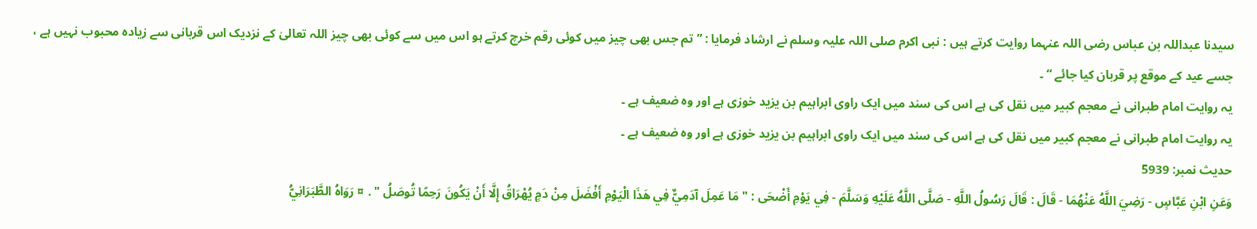سیدنا عبداللہ بن عباس رضی اللہ عنہما روایت کرتے ہیں : نبی اکرم صلی اللہ علیہ وسلم نے ارشاد فرمایا : ” تم جس بھی چیز میں کوئی رقم خرچ کرتے ہو اس میں سے کوئی بھی چیز اللہ تعالیٰ کے نزدیک اس قربانی سے زیادہ محبوب نہیں ہے ، جسے عید کے موقع پر قربان کیا جائے “ ۔
یہ روایت امام طبرانی نے معجم کبیر میں نقل کی ہے اس کی سند میں ایک راوی ابراہیم بن یزید خوزی ہے اور وہ ضعیف ہے ۔
یہ روایت امام طبرانی نے معجم کبیر میں نقل کی ہے اس کی سند میں ایک راوی ابراہیم بن یزید خوزی ہے اور وہ ضعیف ہے ۔
حدیث نمبر: 5939
وَعَنِ ابْنِ عَبَّاسٍ - رَضِيَ اللَّهُ عَنْهُمَا - قَالَ : قَالَ رَسُولُ اللَّهِ - صَلَّى اللَّهُ عَلَيْهِ وَسَلَّمَ - فِي يَوْمِ أَضْحَى : " مَا عَمِلَ آدَمِيٌّ فِي هَذَا الْيَوْمِ أَفْضَلَ مِنْ دَمٍ يُهْرَاقُ إِلَّا أَنْ يَكُونَ رَحِمًا تُوصَلُ " . ¤ رَوَاهُ الطَّبَرَانِيُّ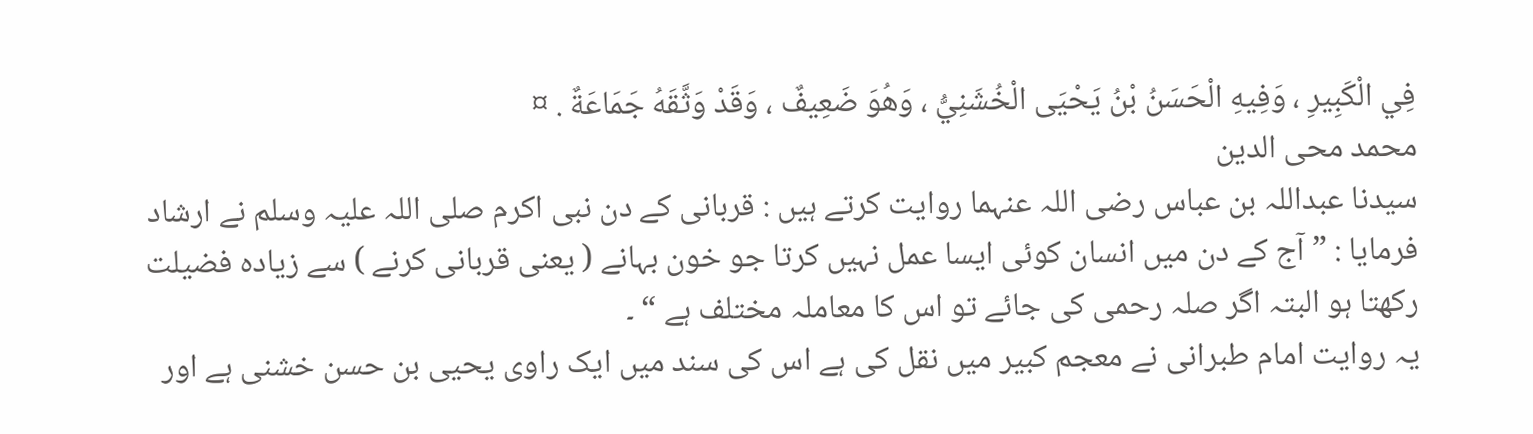فِي الْكَبِيرِ ، وَفِيهِ الْحَسَنُ بْنُ يَحْيَى الْخُشَنِيُّ ، وَهُوَ ضَعِيفٌ ، وَقَدْ وَثَّقَهُ جَمَاعَةٌ . ¤
محمد محی الدین
سیدنا عبداللہ بن عباس رضی اللہ عنہما روایت کرتے ہیں : قربانی کے دن نبی اکرم صلی اللہ علیہ وسلم نے ارشاد فرمایا : ” آج کے دن میں انسان کوئی ایسا عمل نہیں کرتا جو خون بہانے ( یعنی قربانی کرنے ) سے زیادہ فضیلت رکھتا ہو البتہ اگر صلہ رحمی کی جائے تو اس کا معاملہ مختلف ہے “ ۔
یہ روایت امام طبرانی نے معجم کبیر میں نقل کی ہے اس کی سند میں ایک راوی یحیی بن حسن خشنی ہے اور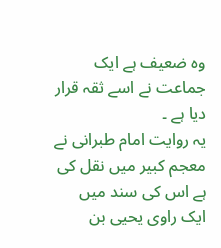وہ ضعیف ہے ایک جماعت نے اسے ثقہ قرار دیا ہے ۔
یہ روایت امام طبرانی نے معجم کبیر میں نقل کی ہے اس کی سند میں ایک راوی یحیی بن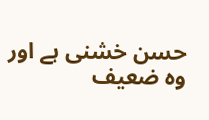حسن خشنی ہے اور وہ ضعیف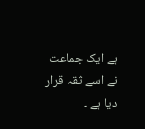ہے ایک جماعت نے اسے ثقہ قرار دیا ہے ۔